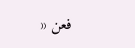فعن «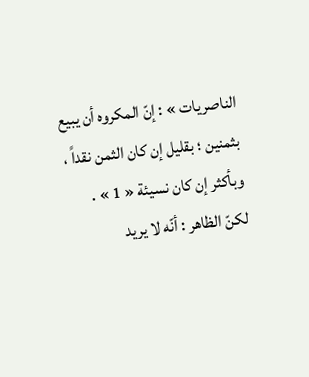الناصريات » : إنّ المكروه أن يبيع بثمنين ؛ بقليل إن كان الثمن نقداً ، وبأكثر إن كان نسيئة « 1 » .
لكنّ الظاهر : أنّه لا يريد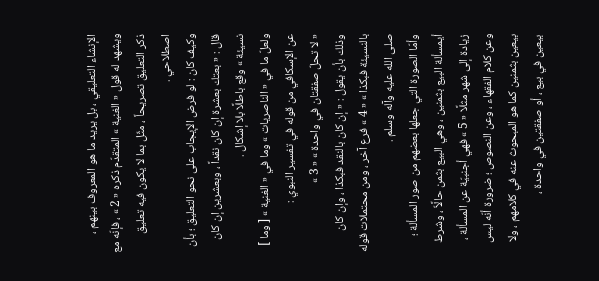الإنشاء التعليقي ، بل يريد ما هو المعروف بينهم ، ويشهد له قول « الغنية » المتقدّم ذكره « 2 » ، فإنّه مع ذكر التعليق تصريحاً ، مثّل بما لا يكون فيه تعليق اصطلاحي .
وكيف كان : لو فرض الإيجاب على نحو التعليق ؛ بأن قال : « بعتك بعشرة إن كان نقداً ، وبعشرين إن كان نسيئة » وقع باطلًا بلا إشكال .
ولعلّ ما في « الناصريات » وما في « الغنية » [ وما ] عن الإسكافي من قوله في تفسير النبوي :
« لا تحلّ صفقتان في واحدة » « 3 »
وذلك بأن يقول : « إن كان بالنقد فبكذا ، وإن كان بالنسيئة فبكذا » « 4 » فرع آخر ، ومن محتملات قوله صلى الله عليه وآله وسلم .
وأمّا الصورة التي جعلها بعضهم من صور المسألة ؛ أيمسألة البيع بثمنين ، وهي البيع بثمن حالًاّ ، وشرط زيادة إلى شهر مثلًا « 5 » فهي أجنبيّة عن المسألة ، وعن كلام الفقهاء ، وعن النصوص ؛ ضرورة أنّه ليس بيعين بثمنين كما هو المبحوث عنه في كلامهم ، ولا بيعين في بيع ، أو صفقتين في واحدة ،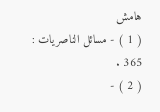هامش
( 1 ) - مسائل الناصريات : 365 .
( 2 ) -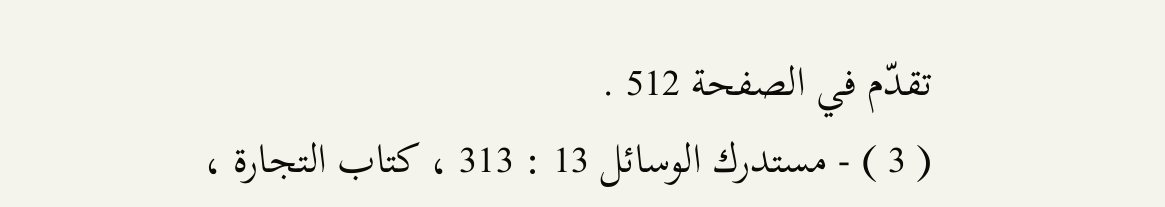تقدّم في الصفحة 512 .
( 3 ) - مستدرك الوسائل 13 : 313 ، كتاب التجارة ،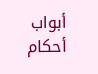أبواب أحكام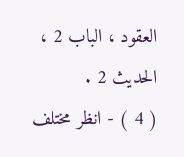العقود ، الباب 2 ، الحديث 2 .
( 4 ) - انظر مختلف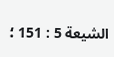الشيعة 5 : 151 ؛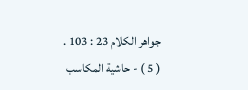جواهر الكلام 23 : 103 .
( 5 ) - حاشية المكاسب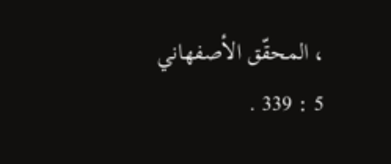، المحقّق الأصفهاني 5 : 339 .